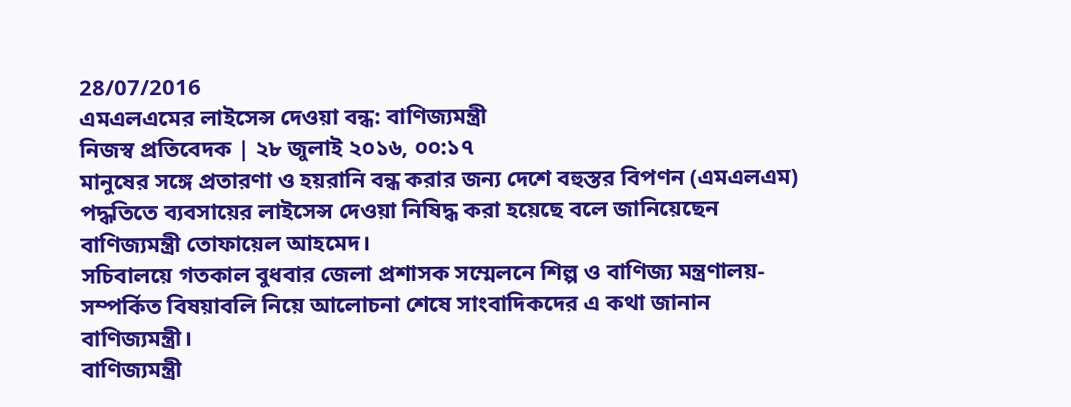28/07/2016
এমএলএমের লাইসেন্স দেওয়া বন্ধ: বাণিজ্যমন্ত্রী
নিজস্ব প্রতিবেদক | ২৮ জুলাই ২০১৬, ০০:১৭
মানুষের সঙ্গে প্রতারণা ও হয়রানি বন্ধ করার জন্য দেশে বহুস্তর বিপণন (এমএলএম) পদ্ধতিতে ব্যবসায়ের লাইসেন্স দেওয়া নিষিদ্ধ করা হয়েছে বলে জানিয়েছেন বাণিজ্যমন্ত্রী তোফায়েল আহমেদ।
সচিবালয়ে গতকাল বুধবার জেলা প্রশাসক সম্মেলনে শিল্প ও বাণিজ্য মন্ত্রণালয়-সম্পর্কিত বিষয়াবলি নিয়ে আলোচনা শেষে সাংবাদিকদের এ কথা জানান বাণিজ্যমন্ত্রী।
বাণিজ্যমন্ত্রী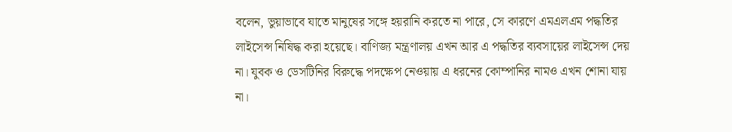বলেন, ভুয়াভাবে যাতে মানুষের সঙ্গে হয়রানি করতে না পারে, সে কারণে এমএলএম পদ্ধতির লাইসেন্স নিষিদ্ধ করা হয়েছে। বাণিজ্য মন্ত্রণালয় এখন আর এ পদ্ধতির ব্যবসায়ের লাইসেন্স দেয় না। যুবক ও ডেসটিনির বিরুদ্ধে পদক্ষেপ নেওয়ায় এ ধরনের কোম্পানির নামও এখন শোনা যায় না।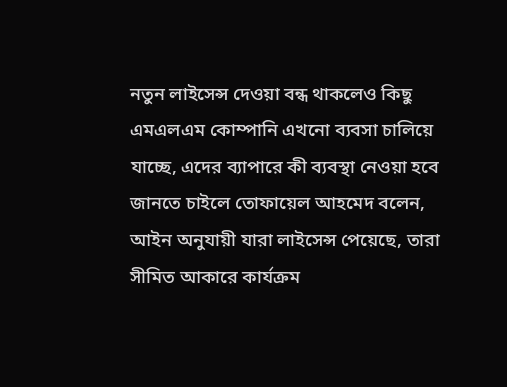নতুন লাইসেন্স দেওয়া বন্ধ থাকলেও কিছু এমএলএম কোম্পানি এখনো ব্যবসা চালিয়ে যাচ্ছে, এদের ব্যাপারে কী ব্যবস্থা নেওয়া হবে জানতে চাইলে তোফায়েল আহমেদ বলেন, আইন অনুযায়ী যারা লাইসেন্স পেয়েছে, তারা সীমিত আকারে কার্যক্রম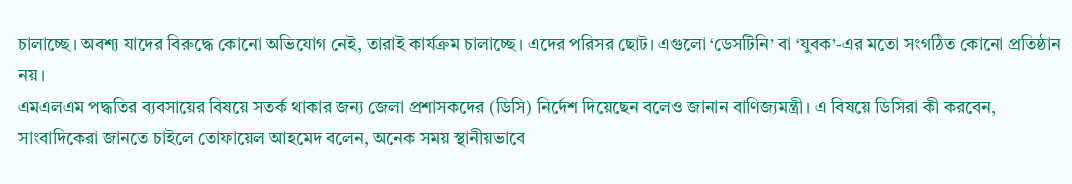চালাচ্ছে। অবশ্য যাদের বিরুদ্ধে কোনো অভিযোগ নেই, তারাই কার্যক্রম চালাচ্ছে। এদের পরিসর ছোট। এগুলো ‘ডেসটিনি’ বা ‘যুবক’-এর মতো সংগঠিত কোনো প্রতিষ্ঠান নয়।
এমএলএম পদ্ধতির ব্যবসায়ের বিষয়ে সতর্ক থাকার জন্য জেলা প্রশাসকদের (ডিসি) নির্দেশ দিয়েছেন বলেও জানান বাণিজ্যমন্ত্রী। এ বিষয়ে ডিসিরা কী করবেন, সাংবাদিকেরা জানতে চাইলে তোফায়েল আহমেদ বলেন, অনেক সময় স্থানীয়ভাবে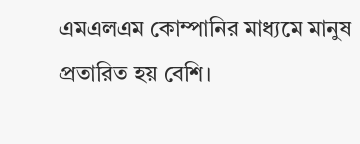এমএলএম কোম্পানির মাধ্যমে মানুষ প্রতারিত হয় বেশি।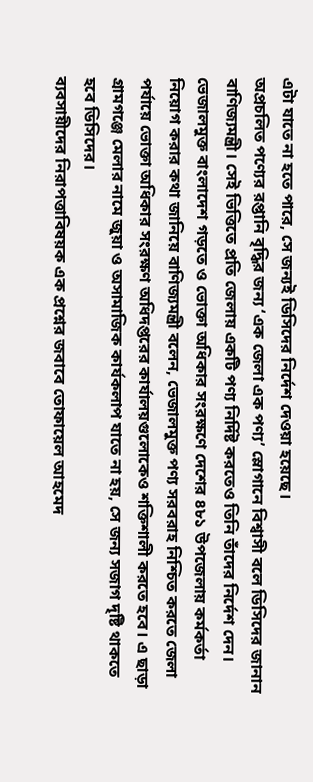এটা যাতে না হতে পারে, সে জন্যই ডিসিদের নির্দেশ দেওয়া হয়েছে।
অপ্রচলিত পণ্যের রপ্তানি বৃদ্ধির জন্য ‘এক জেলা এক পণ্য’ স্লোগানে বিশ্বাসী বলে ডিসিদের জানান বাণিজ্যমন্ত্রী। সেই ভিত্তিতে প্রতি জেলায় একটি পণ্য নির্দিষ্ট করতেও তিনি তাঁদের নির্দেশ দেন।
ভেজালমুক্ত বাংলাদেশ গড়তে ও ভোক্তা অধিকার সংরক্ষণে দেশের ৪৮১ উপজেলায় কর্মকর্তা নিয়োগ করার কথা জানিয়ে বাণিজ্যমন্ত্রী বলেন, ভেজালমুক্ত পণ্য সরবরাহ নিশ্চিত করতে জেলা পর্যায়ে ভোক্তা অধিকার সংরক্ষণ অধিদপ্তরের কার্যালয়গুলোকেও শক্তিশালী করতে হবে। এ ছাড়া গ্রামগঞ্জে মেলার নামে জুয়া ও অসামাজিক কার্যকলাপ যাতে না হয়, সে জন্য সজাগ দৃষ্টি থাকতে হবে ডিসিদের।
ব্যবসায়ীদের নিরাপত্তাবিষয়ক এক প্রশ্নের জবাবে তোফায়েল আহমেদ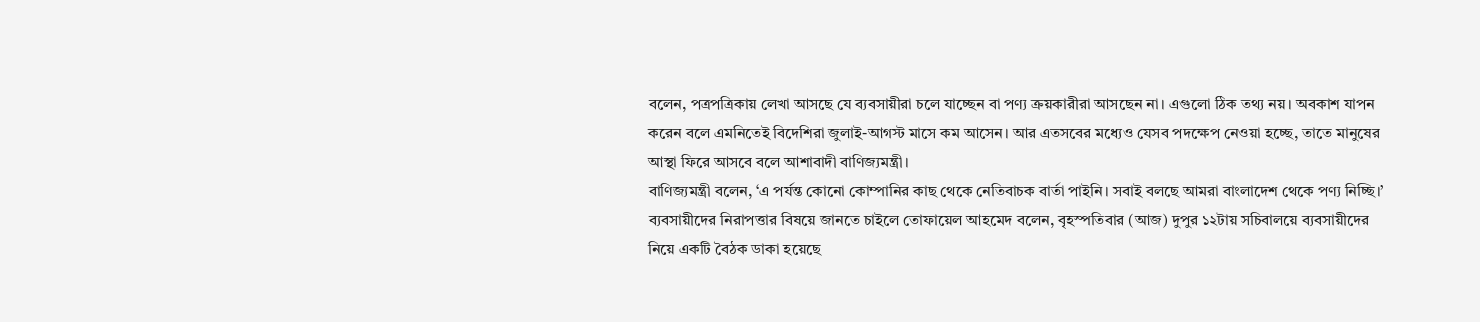বলেন, পত্রপত্রিকায় লেখা আসছে যে ব্যবসায়ীরা চলে যাচ্ছেন বা পণ্য ক্রয়কারীরা আসছেন না। এগুলো ঠিক তথ্য নয়। অবকাশ যাপন করেন বলে এমনিতেই বিদেশিরা জুলাই-আগস্ট মাসে কম আসেন। আর এতসবের মধ্যেও যেসব পদক্ষেপ নেওয়া হচ্ছে, তাতে মানুষের আস্থা ফিরে আসবে বলে আশাবাদী বাণিজ্যমন্ত্রী।
বাণিজ্যমন্ত্রী বলেন, ‘এ পর্যন্ত কোনো কোম্পানির কাছ থেকে নেতিবাচক বার্তা পাইনি। সবাই বলছে আমরা বাংলাদেশ থেকে পণ্য নিচ্ছি।’
ব্যবসায়ীদের নিরাপত্তার বিষয়ে জানতে চাইলে তোফায়েল আহমেদ বলেন, বৃহস্পতিবার (আজ) দুপুর ১২টায় সচিবালয়ে ব্যবসায়ীদের নিয়ে একটি বৈঠক ডাকা হয়েছে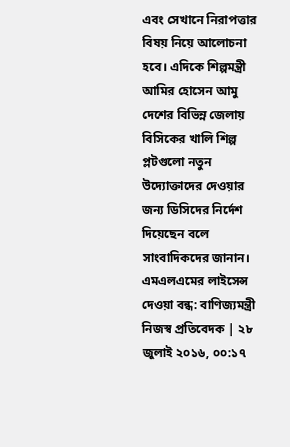এবং সেখানে নিরাপত্তার বিষয় নিয়ে আলোচনা হবে। এদিকে শিল্পমন্ত্রী আমির হোসেন আমু দেশের বিভিন্ন জেলায় বিসিকের খালি শিল্প প্লটগুলো নতুন উদ্যোক্তাদের দেওয়ার জন্য ডিসিদের নির্দেশ দিয়েছেন বলে সাংবাদিকদের জানান।
এমএলএমের লাইসেন্স দেওয়া বন্ধ: বাণিজ্যমন্ত্রী
নিজস্ব প্রতিবেদক | ২৮ জুলাই ২০১৬, ০০:১৭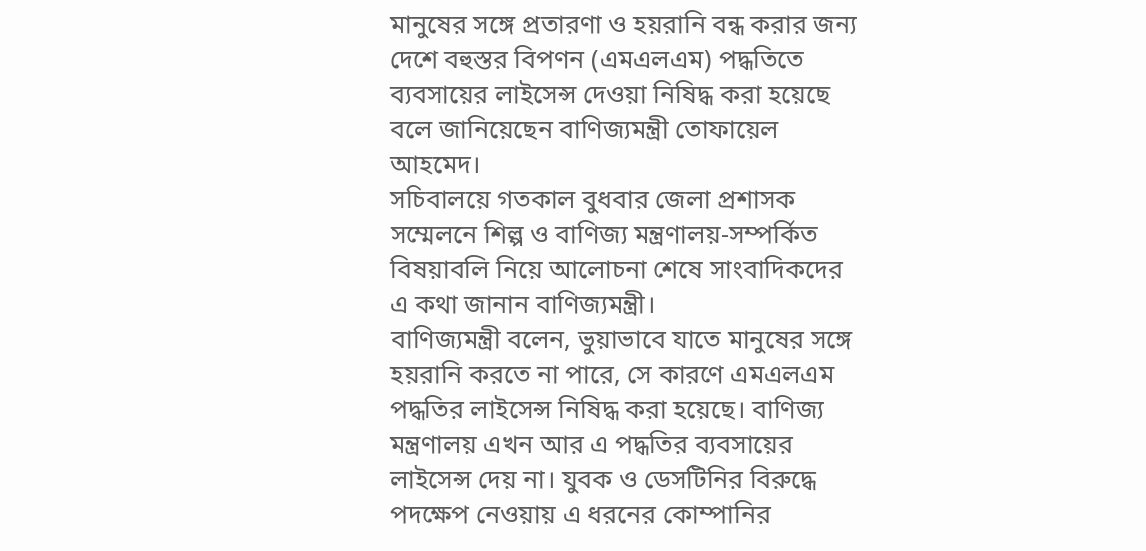মানুষের সঙ্গে প্রতারণা ও হয়রানি বন্ধ করার জন্য দেশে বহুস্তর বিপণন (এমএলএম) পদ্ধতিতে ব্যবসায়ের লাইসেন্স দেওয়া নিষিদ্ধ করা হয়েছে বলে জানিয়েছেন বাণিজ্যমন্ত্রী তোফায়েল আহমেদ।
সচিবালয়ে গতকাল বুধবার জেলা প্রশাসক সম্মেলনে শিল্প ও বাণিজ্য মন্ত্রণালয়-সম্পর্কিত বিষয়াবলি নিয়ে আলোচনা শেষে সাংবাদিকদের এ কথা জানান বাণিজ্যমন্ত্রী।
বাণিজ্যমন্ত্রী বলেন, ভুয়াভাবে যাতে মানুষের সঙ্গে হয়রানি করতে না পারে, সে কারণে এমএলএম পদ্ধতির লাইসেন্স নিষিদ্ধ করা হয়েছে। বাণিজ্য মন্ত্রণালয় এখন আর এ পদ্ধতির ব্যবসায়ের লাইসেন্স দেয় না। যুবক ও ডেসটিনির বিরুদ্ধে পদক্ষেপ নেওয়ায় এ ধরনের কোম্পানির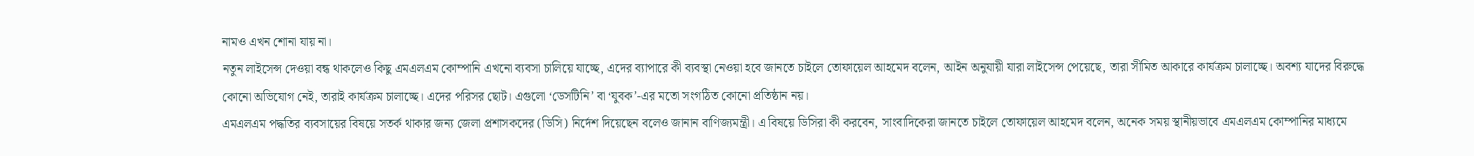নামও এখন শোনা যায় না।
নতুন লাইসেন্স দেওয়া বন্ধ থাকলেও কিছু এমএলএম কোম্পানি এখনো ব্যবসা চালিয়ে যাচ্ছে, এদের ব্যাপারে কী ব্যবস্থা নেওয়া হবে জানতে চাইলে তোফায়েল আহমেদ বলেন, আইন অনুযায়ী যারা লাইসেন্স পেয়েছে, তারা সীমিত আকারে কার্যক্রম চালাচ্ছে। অবশ্য যাদের বিরুদ্ধে কোনো অভিযোগ নেই, তারাই কার্যক্রম চালাচ্ছে। এদের পরিসর ছোট। এগুলো ‘ডেসটিনি’ বা ‘যুবক’-এর মতো সংগঠিত কোনো প্রতিষ্ঠান নয়।
এমএলএম পদ্ধতির ব্যবসায়ের বিষয়ে সতর্ক থাকার জন্য জেলা প্রশাসকদের (ডিসি) নির্দেশ দিয়েছেন বলেও জানান বাণিজ্যমন্ত্রী। এ বিষয়ে ডিসিরা কী করবেন, সাংবাদিকেরা জানতে চাইলে তোফায়েল আহমেদ বলেন, অনেক সময় স্থানীয়ভাবে এমএলএম কোম্পানির মাধ্যমে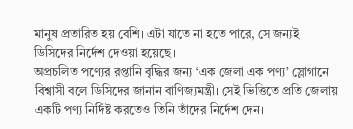মানুষ প্রতারিত হয় বেশি। এটা যাতে না হতে পারে, সে জন্যই ডিসিদের নির্দেশ দেওয়া হয়েছে।
অপ্রচলিত পণ্যের রপ্তানি বৃদ্ধির জন্য ‘এক জেলা এক পণ্য’ স্লোগানে বিশ্বাসী বলে ডিসিদের জানান বাণিজ্যমন্ত্রী। সেই ভিত্তিতে প্রতি জেলায় একটি পণ্য নির্দিষ্ট করতেও তিনি তাঁদের নির্দেশ দেন।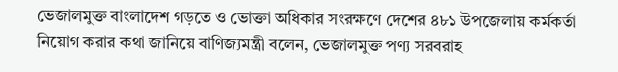ভেজালমুক্ত বাংলাদেশ গড়তে ও ভোক্তা অধিকার সংরক্ষণে দেশের ৪৮১ উপজেলায় কর্মকর্তা নিয়োগ করার কথা জানিয়ে বাণিজ্যমন্ত্রী বলেন, ভেজালমুক্ত পণ্য সরবরাহ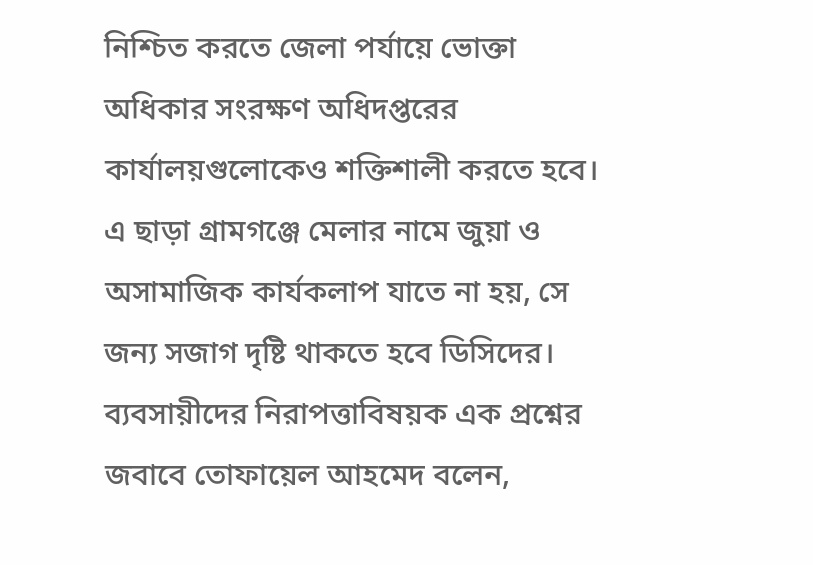নিশ্চিত করতে জেলা পর্যায়ে ভোক্তা অধিকার সংরক্ষণ অধিদপ্তরের কার্যালয়গুলোকেও শক্তিশালী করতে হবে। এ ছাড়া গ্রামগঞ্জে মেলার নামে জুয়া ও অসামাজিক কার্যকলাপ যাতে না হয়, সে জন্য সজাগ দৃষ্টি থাকতে হবে ডিসিদের।
ব্যবসায়ীদের নিরাপত্তাবিষয়ক এক প্রশ্নের জবাবে তোফায়েল আহমেদ বলেন,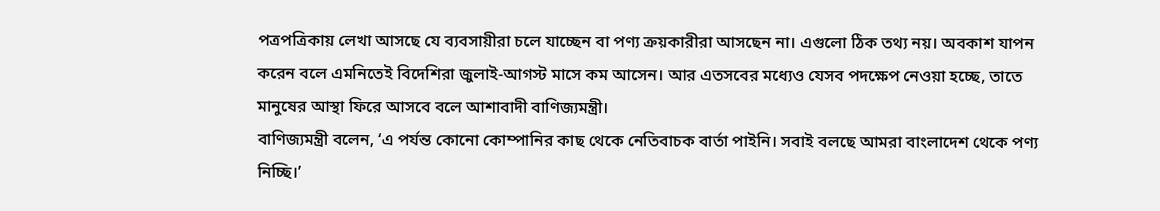পত্রপত্রিকায় লেখা আসছে যে ব্যবসায়ীরা চলে যাচ্ছেন বা পণ্য ক্রয়কারীরা আসছেন না। এগুলো ঠিক তথ্য নয়। অবকাশ যাপন করেন বলে এমনিতেই বিদেশিরা জুলাই-আগস্ট মাসে কম আসেন। আর এতসবের মধ্যেও যেসব পদক্ষেপ নেওয়া হচ্ছে, তাতে মানুষের আস্থা ফিরে আসবে বলে আশাবাদী বাণিজ্যমন্ত্রী।
বাণিজ্যমন্ত্রী বলেন, ‘এ পর্যন্ত কোনো কোম্পানির কাছ থেকে নেতিবাচক বার্তা পাইনি। সবাই বলছে আমরা বাংলাদেশ থেকে পণ্য নিচ্ছি।’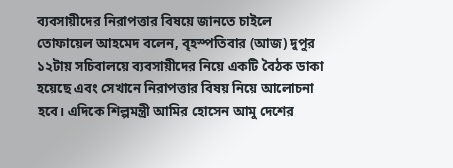ব্যবসায়ীদের নিরাপত্তার বিষয়ে জানতে চাইলে তোফায়েল আহমেদ বলেন, বৃহস্পতিবার (আজ) দুপুর ১২টায় সচিবালয়ে ব্যবসায়ীদের নিয়ে একটি বৈঠক ডাকা হয়েছে এবং সেখানে নিরাপত্তার বিষয় নিয়ে আলোচনা হবে। এদিকে শিল্পমন্ত্রী আমির হোসেন আমু দেশের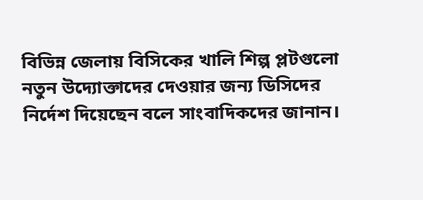বিভিন্ন জেলায় বিসিকের খালি শিল্প প্লটগুলো নতুন উদ্যোক্তাদের দেওয়ার জন্য ডিসিদের নির্দেশ দিয়েছেন বলে সাংবাদিকদের জানান।